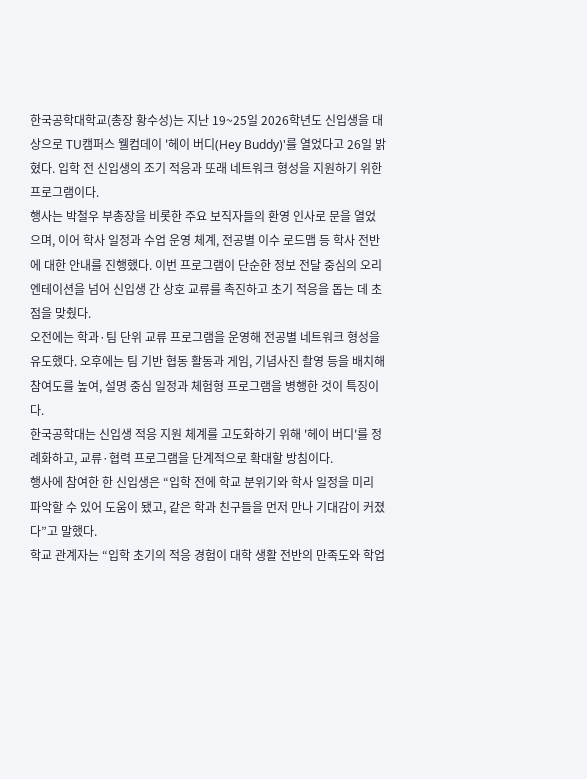한국공학대학교(총장 황수성)는 지난 19~25일 2026학년도 신입생을 대상으로 TU캠퍼스 웰컴데이 '헤이 버디(Hey Buddy)'를 열었다고 26일 밝혔다. 입학 전 신입생의 조기 적응과 또래 네트워크 형성을 지원하기 위한 프로그램이다.
행사는 박철우 부총장을 비롯한 주요 보직자들의 환영 인사로 문을 열었으며, 이어 학사 일정과 수업 운영 체계, 전공별 이수 로드맵 등 학사 전반에 대한 안내를 진행했다. 이번 프로그램이 단순한 정보 전달 중심의 오리엔테이션을 넘어 신입생 간 상호 교류를 촉진하고 초기 적응을 돕는 데 초점을 맞췄다.
오전에는 학과·팀 단위 교류 프로그램을 운영해 전공별 네트워크 형성을 유도했다. 오후에는 팀 기반 협동 활동과 게임, 기념사진 촬영 등을 배치해 참여도를 높여, 설명 중심 일정과 체험형 프로그램을 병행한 것이 특징이다.
한국공학대는 신입생 적응 지원 체계를 고도화하기 위해 '헤이 버디'를 정례화하고, 교류·협력 프로그램을 단계적으로 확대할 방침이다.
행사에 참여한 한 신입생은 “입학 전에 학교 분위기와 학사 일정을 미리 파악할 수 있어 도움이 됐고, 같은 학과 친구들을 먼저 만나 기대감이 커졌다”고 말했다.
학교 관계자는 “입학 초기의 적응 경험이 대학 생활 전반의 만족도와 학업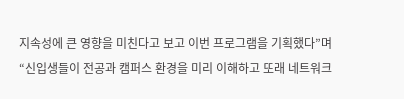지속성에 큰 영향을 미친다고 보고 이번 프로그램을 기획했다”며 “신입생들이 전공과 캠퍼스 환경을 미리 이해하고 또래 네트워크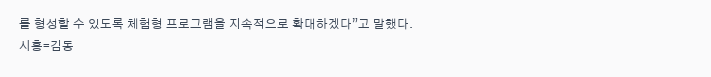를 형성할 수 있도록 체험형 프로그램을 지속적으로 확대하겠다”고 말했다.
시흥=김동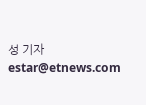성 기자 estar@etnews.com